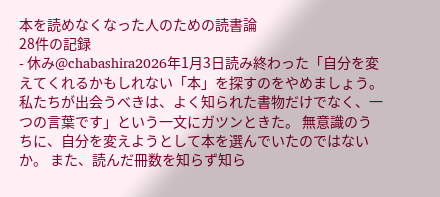本を読めなくなった人のための読書論
28件の記録
- 休み@chabashira2026年1月3日読み終わった「自分を変えてくれるかもしれない「本」を探すのをやめましょう。私たちが出会うべきは、よく知られた書物だけでなく、一つの言葉です」という一文にガツンときた。 無意識のうちに、自分を変えようとして本を選んでいたのではないか。 また、読んだ冊数を知らず知ら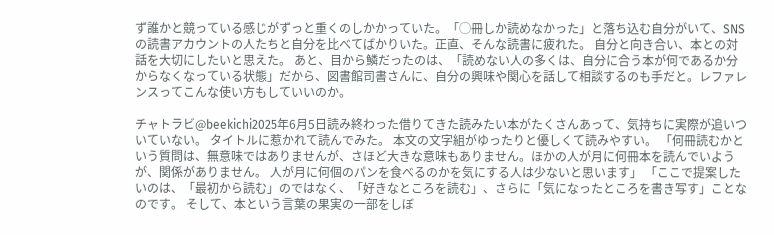ず誰かと競っている感じがずっと重くのしかかっていた。「◯冊しか読めなかった」と落ち込む自分がいて、SNSの読書アカウントの人たちと自分を比べてばかりいた。正直、そんな読書に疲れた。 自分と向き合い、本との対話を大切にしたいと思えた。 あと、目から鱗だったのは、「読めない人の多くは、自分に合う本が何であるか分からなくなっている状態」だから、図書館司書さんに、自分の興味や関心を話して相談するのも手だと。レファレンスってこんな使い方もしていいのか。

チャトラビ@beekichi2025年6月5日読み終わった借りてきた読みたい本がたくさんあって、気持ちに実際が追いついていない。 タイトルに惹かれて読んでみた。 本文の文字組がゆったりと優しくて読みやすい。 「何冊読むかという質問は、無意味ではありませんが、さほど大きな意味もありません。ほかの人が月に何冊本を読んでいようが、関係がありません。 人が月に何個のパンを食べるのかを気にする人は少ないと思います」 「ここで提案したいのは、「最初から読む」のではなく、「好きなところを読む」、さらに「気になったところを書き写す」ことなのです。 そして、本という言葉の果実の一部をしぼ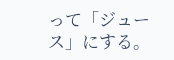って「ジュース」にする。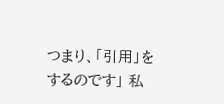つまり、「引用」をするのです」 私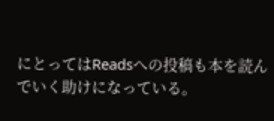にとってはReadsへの投稿も本を読んでいく助けになっている。